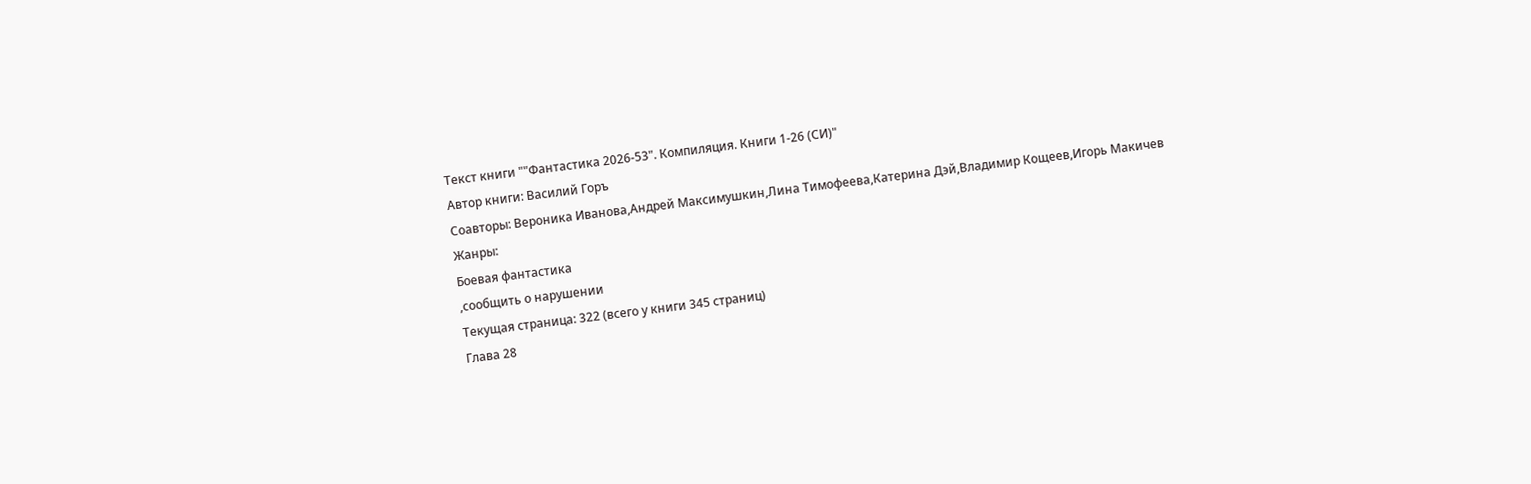Текст книги ""Фантастика 2026-53". Компиляция. Книги 1-26 (СИ)"
Автор книги: Василий Горъ
Соавторы: Вероника Иванова,Андрей Максимушкин,Лина Тимофеева,Катерина Дэй,Владимир Кощеев,Игорь Макичев
Жанры:
Боевая фантастика
,сообщить о нарушении
Текущая страница: 322 (всего у книги 345 страниц)
Глава 28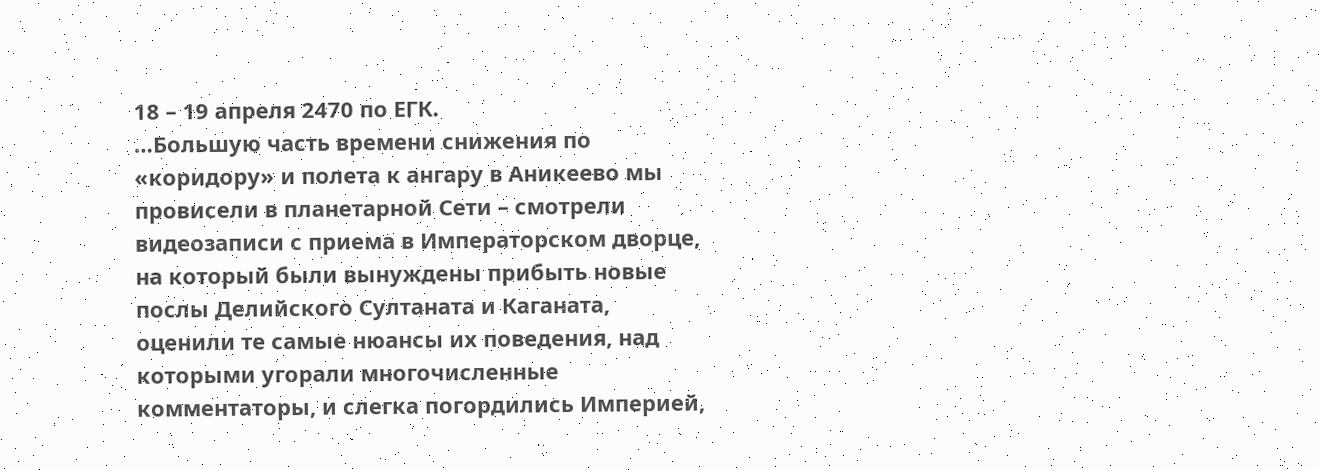18 – 19 апреля 2470 по ЕГК.
…Большую часть времени снижения по «коридору» и полета к ангару в Аникеево мы провисели в планетарной Сети – смотрели видеозаписи с приема в Императорском дворце, на который были вынуждены прибыть новые послы Делийского Султаната и Каганата, оценили те самые нюансы их поведения, над которыми угорали многочисленные комментаторы, и слегка погордились Империей,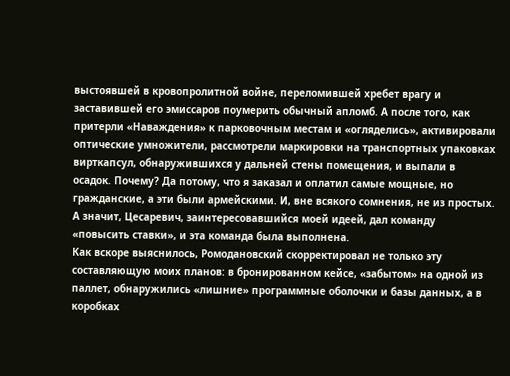выстоявшей в кровопролитной войне, переломившей хребет врагу и заставившей его эмиссаров поумерить обычный апломб. А после того, как притерли «Наваждения» к парковочным местам и «огляделись», активировали оптические умножители, рассмотрели маркировки на транспортных упаковках вирткапсул, обнаружившихся у дальней стены помещения, и выпали в осадок. Почему? Да потому, что я заказал и оплатил самые мощные, но гражданские, а эти были армейскими. И, вне всякого сомнения, не из простых. А значит, Цесаревич, заинтересовавшийся моей идеей, дал команду «повысить ставки», и эта команда была выполнена.
Как вскоре выяснилось, Ромодановский скорректировал не только эту составляющую моих планов: в бронированном кейсе, «забытом» на одной из паллет, обнаружились «лишние» программные оболочки и базы данных, а в коробках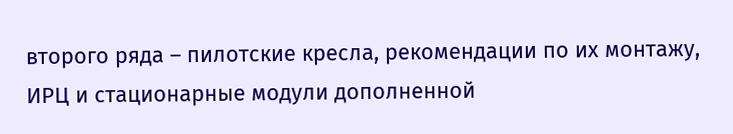второго ряда – пилотские кресла, рекомендации по их монтажу, ИРЦ и стационарные модули дополненной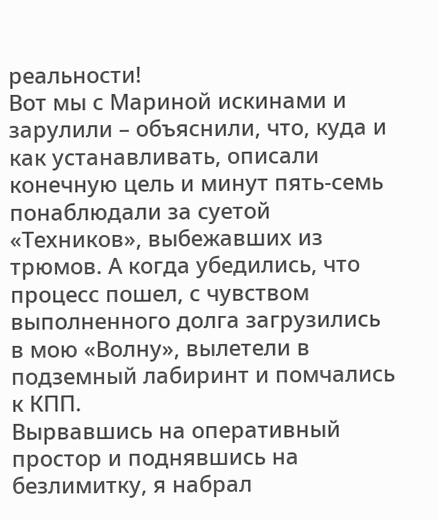реальности!
Вот мы с Мариной искинами и зарулили – объяснили, что, куда и как устанавливать, описали конечную цель и минут пять-семь понаблюдали за суетой «Техников», выбежавших из трюмов. А когда убедились, что процесс пошел, с чувством выполненного долга загрузились в мою «Волну», вылетели в подземный лабиринт и помчались к КПП.
Вырвавшись на оперативный простор и поднявшись на безлимитку, я набрал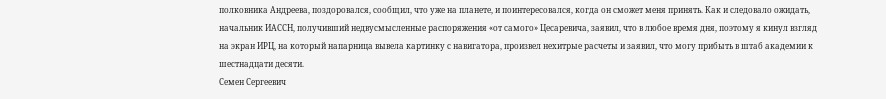полковника Андреева, поздоровался, сообщил, что уже на планете, и поинтересовался, когда он сможет меня принять. Как и следовало ожидать, начальник ИАССН, получивший недвусмысленные распоряжения «от самого» Цесаревича, заявил, что в любое время дня, поэтому я кинул взгляд на экран ИРЦ, на который напарница вывела картинку с навигатора, произвел нехитрые расчеты и заявил, что могу прибыть в штаб академии к шестнадцати десяти.
Семен Сергеевич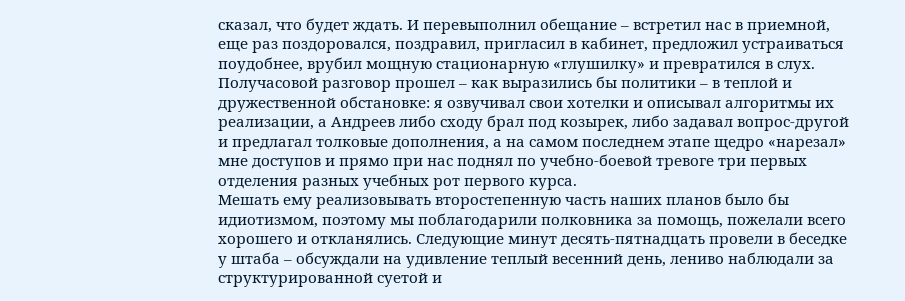сказал, что будет ждать. И перевыполнил обещание – встретил нас в приемной, еще раз поздоровался, поздравил, пригласил в кабинет, предложил устраиваться поудобнее, врубил мощную стационарную «глушилку» и превратился в слух.
Получасовой разговор прошел – как выразились бы политики – в теплой и дружественной обстановке: я озвучивал свои хотелки и описывал алгоритмы их реализации, а Андреев либо сходу брал под козырек, либо задавал вопрос-другой и предлагал толковые дополнения, а на самом последнем этапе щедро «нарезал» мне доступов и прямо при нас поднял по учебно-боевой тревоге три первых отделения разных учебных рот первого курса.
Мешать ему реализовывать второстепенную часть наших планов было бы идиотизмом, поэтому мы поблагодарили полковника за помощь, пожелали всего хорошего и откланялись. Следующие минут десять-пятнадцать провели в беседке у штаба – обсуждали на удивление теплый весенний день, лениво наблюдали за структурированной суетой и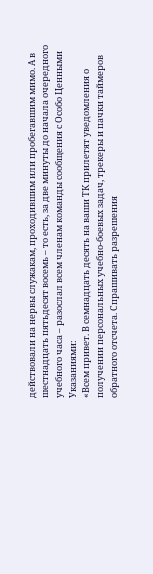действовали на нервы служакам, проходившим или пробегавшим мимо. А в шестнадцать пятьдесят восемь – то есть, за две минуты до начала очередного учебного часа – разослал всем членам команды сообщения с Особо Ценными Указаниями:
«Всем привет. В семнадцать десять на ваши ТК прилетят уведомления о получении персональных учебно-боевых задач, трекеры и пачки таймеров обратного отсчета. Спрашивать разрешения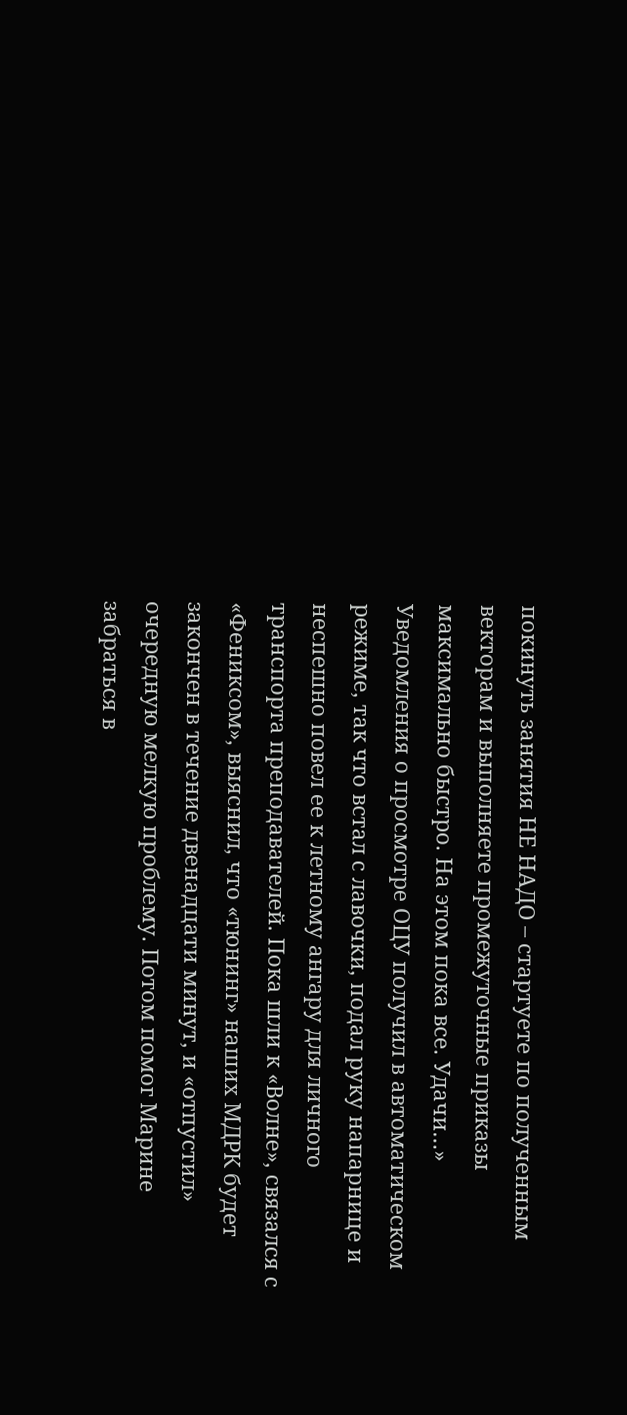покинуть занятия НЕ НАДО – стартуете по полученным векторам и выполняете промежуточные приказы максимально быстро. На этом пока все. Удачи…»
Уведомления о просмотре ОЦУ получил в автоматическом режиме, так что встал с лавочки, подал руку напарнице и неспешно повел ее к летному ангару для личного транспорта преподавателей. Пока шли к «Волне», связался с «Фениксом», выяснил, что «тюнинг» наших МДРК будет закончен в течение двенадцати минут, и «отпустил» очередную мелкую проблему. Потом помог Марине забраться в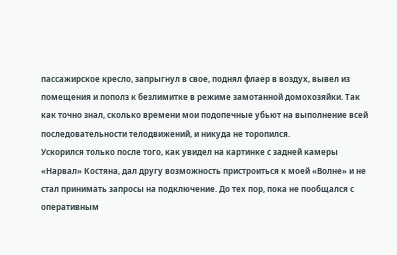пассажирское кресло, запрыгнул в свое, поднял флаер в воздух, вывел из помещения и пополз к безлимитке в режиме замотанной домохозяйки. Так как точно знал, сколько времени мои подопечные убьют на выполнение всей последовательности телодвижений, и никуда не торопился.
Ускорился только после того, как увидел на картинке с задней камеры «Нарвал» Костяна, дал другу возможность пристроиться к моей «Волне» и не стал принимать запросы на подключение. До тех пор, пока не пообщался с оперативным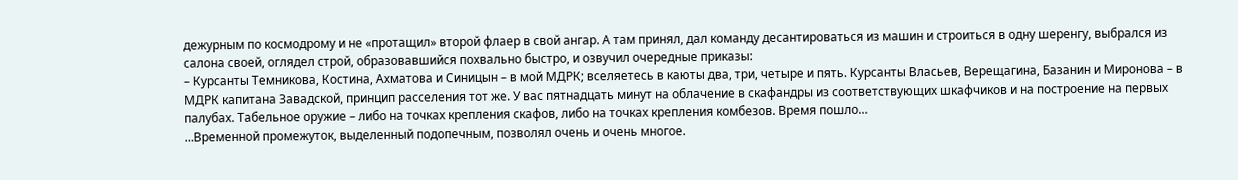дежурным по космодрому и не «протащил» второй флаер в свой ангар. А там принял, дал команду десантироваться из машин и строиться в одну шеренгу, выбрался из салона своей, оглядел строй, образовавшийся похвально быстро, и озвучил очередные приказы:
– Курсанты Темникова, Костина, Ахматова и Синицын – в мой МДРК; вселяетесь в каюты два, три, четыре и пять. Курсанты Власьев, Верещагина, Базанин и Миронова – в МДРК капитана Завадской, принцип расселения тот же. У вас пятнадцать минут на облачение в скафандры из соответствующих шкафчиков и на построение на первых палубах. Табельное оружие – либо на точках крепления скафов, либо на точках крепления комбезов. Время пошло…
…Временной промежуток, выделенный подопечным, позволял очень и очень многое.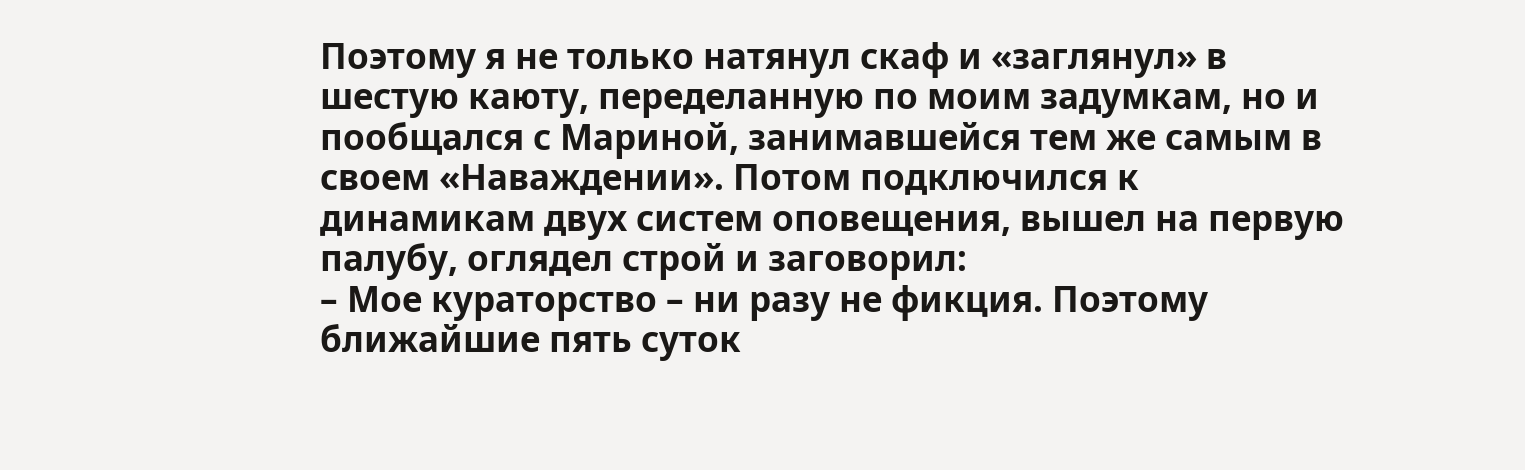Поэтому я не только натянул скаф и «заглянул» в шестую каюту, переделанную по моим задумкам, но и пообщался с Мариной, занимавшейся тем же самым в своем «Наваждении». Потом подключился к динамикам двух систем оповещения, вышел на первую палубу, оглядел строй и заговорил:
– Мое кураторство – ни разу не фикция. Поэтому ближайшие пять суток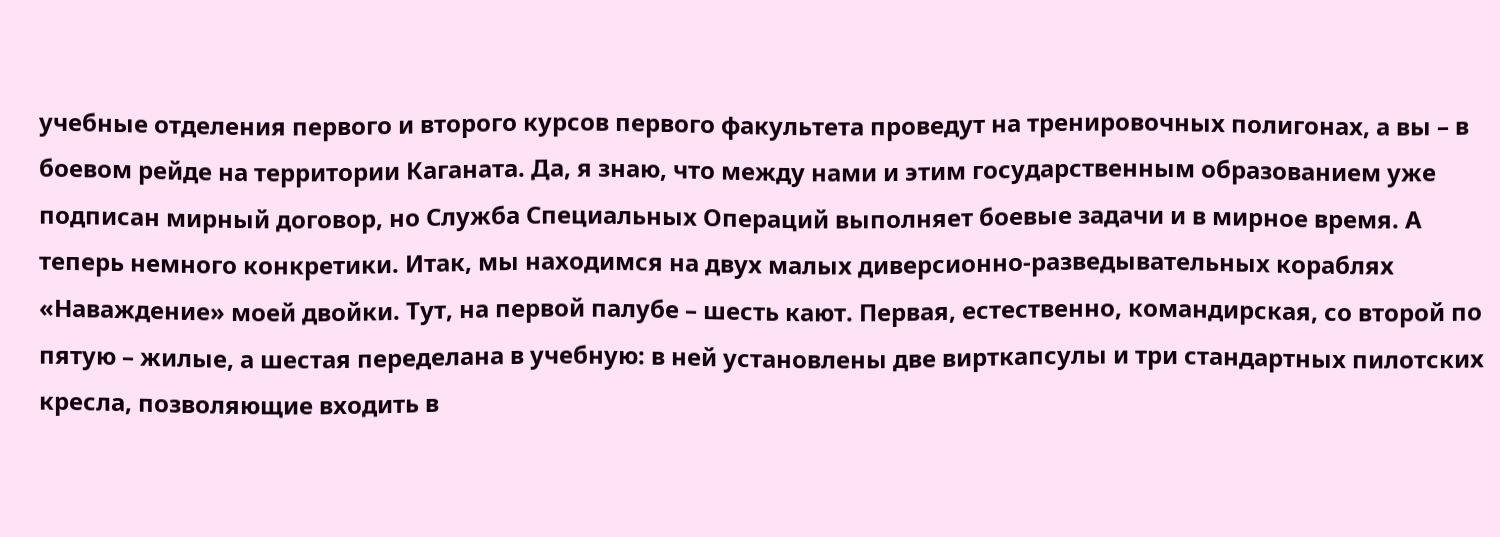учебные отделения первого и второго курсов первого факультета проведут на тренировочных полигонах, а вы – в боевом рейде на территории Каганата. Да, я знаю, что между нами и этим государственным образованием уже подписан мирный договор, но Служба Специальных Операций выполняет боевые задачи и в мирное время. А теперь немного конкретики. Итак, мы находимся на двух малых диверсионно-разведывательных кораблях «Наваждение» моей двойки. Тут, на первой палубе – шесть кают. Первая, естественно, командирская, со второй по пятую – жилые, а шестая переделана в учебную: в ней установлены две вирткапсулы и три стандартных пилотских кресла, позволяющие входить в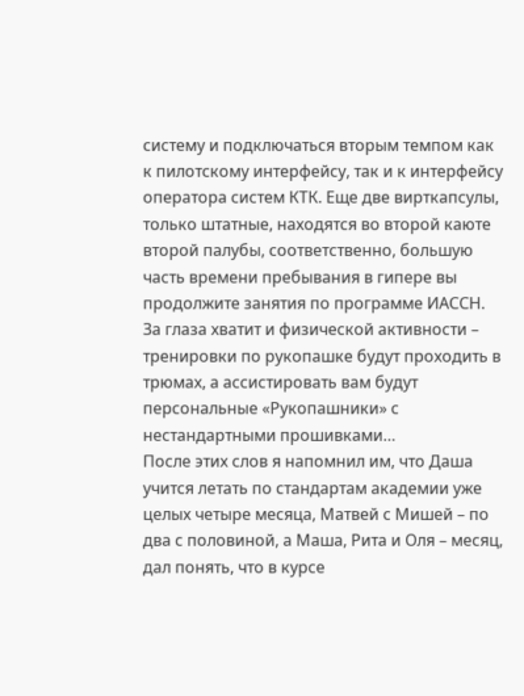систему и подключаться вторым темпом как к пилотскому интерфейсу, так и к интерфейсу оператора систем КТК. Еще две вирткапсулы, только штатные, находятся во второй каюте второй палубы, соответственно, большую часть времени пребывания в гипере вы продолжите занятия по программе ИАССН. За глаза хватит и физической активности – тренировки по рукопашке будут проходить в трюмах, а ассистировать вам будут персональные «Рукопашники» с нестандартными прошивками…
После этих слов я напомнил им, что Даша учится летать по стандартам академии уже целых четыре месяца, Матвей с Мишей – по два с половиной, а Маша, Рита и Оля – месяц, дал понять, что в курсе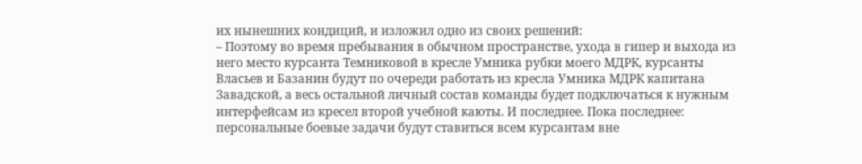их нынешних кондиций, и изложил одно из своих решений:
– Поэтому во время пребывания в обычном пространстве, ухода в гипер и выхода из него место курсанта Темниковой в кресле Умника рубки моего МДРК, курсанты Власьев и Базанин будут по очереди работать из кресла Умника МДРК капитана Завадской, а весь остальной личный состав команды будет подключаться к нужным интерфейсам из кресел второй учебной каюты. И последнее. Пока последнее: персональные боевые задачи будут ставиться всем курсантам вне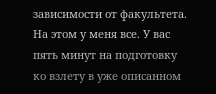зависимости от факультета. На этом у меня все. У вас пять минут на подготовку ко взлету в уже описанном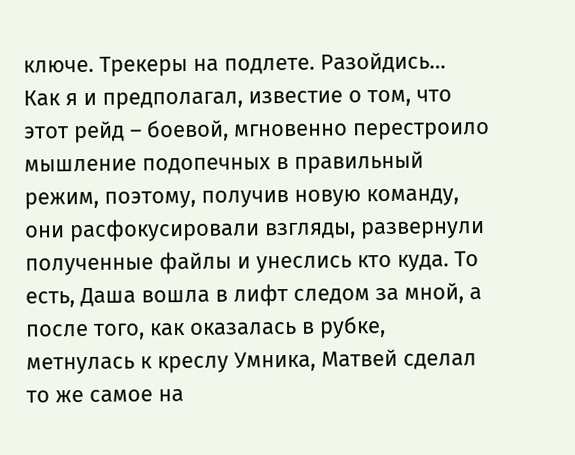ключе. Трекеры на подлете. Разойдись…
Как я и предполагал, известие о том, что этот рейд – боевой, мгновенно перестроило мышление подопечных в правильный режим, поэтому, получив новую команду, они расфокусировали взгляды, развернули полученные файлы и унеслись кто куда. То есть, Даша вошла в лифт следом за мной, а после того, как оказалась в рубке, метнулась к креслу Умника, Матвей сделал то же самое на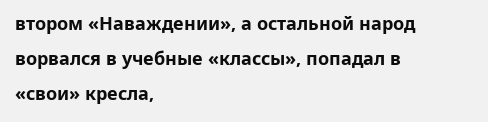втором «Наваждении», а остальной народ ворвался в учебные «классы», попадал в «свои» кресла,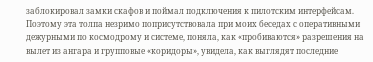заблокировал замки скафов и поймал подключения к пилотским интерфейсам. Поэтому эта толпа незримо поприсутствовала при моих беседах с оперативными дежурными по космодрому и системе, поняла, как «пробиваются» разрешения на вылет из ангара и групповые «коридоры», увидела, как выглядят последние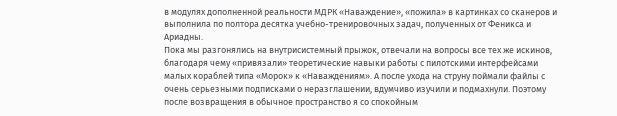в модулях дополненной реальности МДРК «Наваждение», «пожила» в картинках со сканеров и выполнила по полтора десятка учебно-тренировочных задач, полученных от Феникса и Ариадны.
Пока мы разгонялись на внутрисистемный прыжок, отвечали на вопросы все тех же искинов, благодаря чему «привязали» теоретические навыки работы с пилотскими интерфейсами малых кораблей типа «Морок» к «Наваждениям». А после ухода на струну поймали файлы с очень серьезными подписками о неразглашении, вдумчиво изучили и подмахнули. Поэтому после возвращения в обычное пространство я со спокойным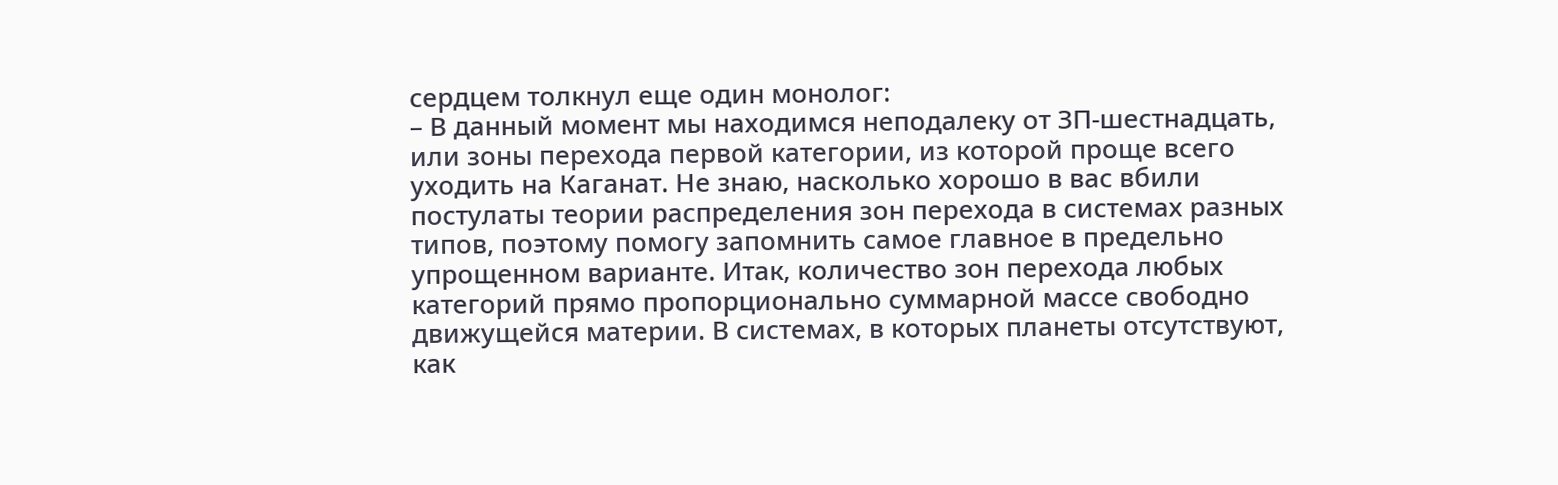сердцем толкнул еще один монолог:
– В данный момент мы находимся неподалеку от ЗП-шестнадцать, или зоны перехода первой категории, из которой проще всего уходить на Каганат. Не знаю, насколько хорошо в вас вбили постулаты теории распределения зон перехода в системах разных типов, поэтому помогу запомнить самое главное в предельно упрощенном варианте. Итак, количество зон перехода любых категорий прямо пропорционально суммарной массе свободно движущейся материи. В системах, в которых планеты отсутствуют, как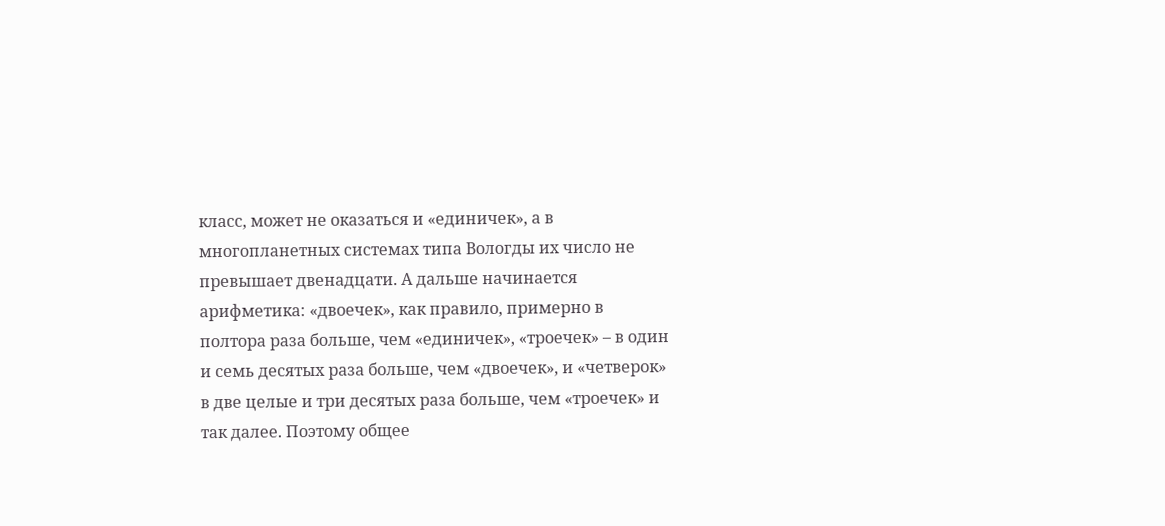класс, может не оказаться и «единичек», а в многопланетных системах типа Вологды их число не превышает двенадцати. А дальше начинается арифметика: «двоечек», как правило, примерно в полтора раза больше, чем «единичек», «троечек» – в один и семь десятых раза больше, чем «двоечек», и «четверок» в две целые и три десятых раза больше, чем «троечек» и так далее. Поэтому общее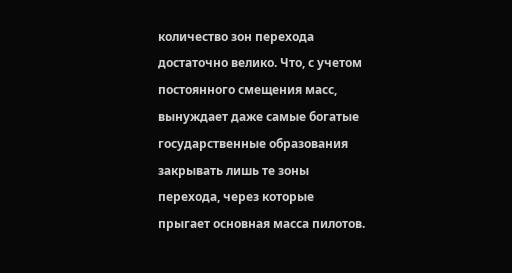количество зон перехода достаточно велико. Что, с учетом постоянного смещения масс, вынуждает даже самые богатые государственные образования закрывать лишь те зоны перехода, через которые прыгает основная масса пилотов.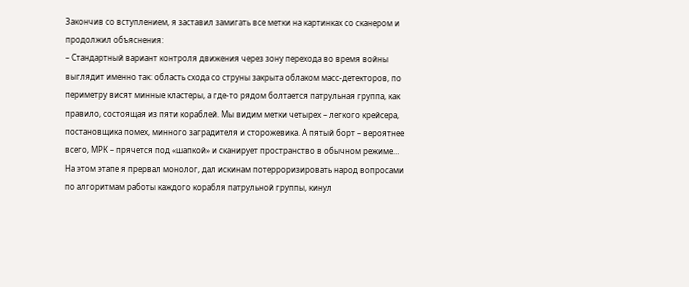Закончив со вступлением, я заставил замигать все метки на картинках со сканером и продолжил объяснения:
– Стандартный вариант контроля движения через зону перехода во время войны выглядит именно так: область схода со струны закрыта облаком масс-детекторов, по периметру висят минные кластеры, а где-то рядом болтается патрульная группа, как правило, состоящая из пяти кораблей. Мы видим метки четырех – легкого крейсера, постановщика помех, минного заградителя и сторожевика. А пятый борт – вероятнее всего, МРК – прячется под «шапкой» и сканирует пространство в обычном режиме…
На этом этапе я прервал монолог, дал искинам потерроризировать народ вопросами по алгоритмам работы каждого корабля патрульной группы, кинул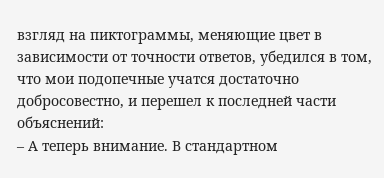взгляд на пиктограммы, меняющие цвет в зависимости от точности ответов, убедился в том, что мои подопечные учатся достаточно добросовестно, и перешел к последней части объяснений:
– А теперь внимание. В стандартном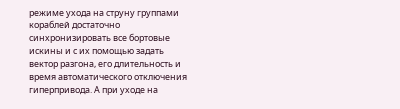режиме ухода на струну группами кораблей достаточно синхронизировать все бортовые искины и с их помощью задать вектор разгона, его длительность и время автоматического отключения гиперпривода. А при уходе на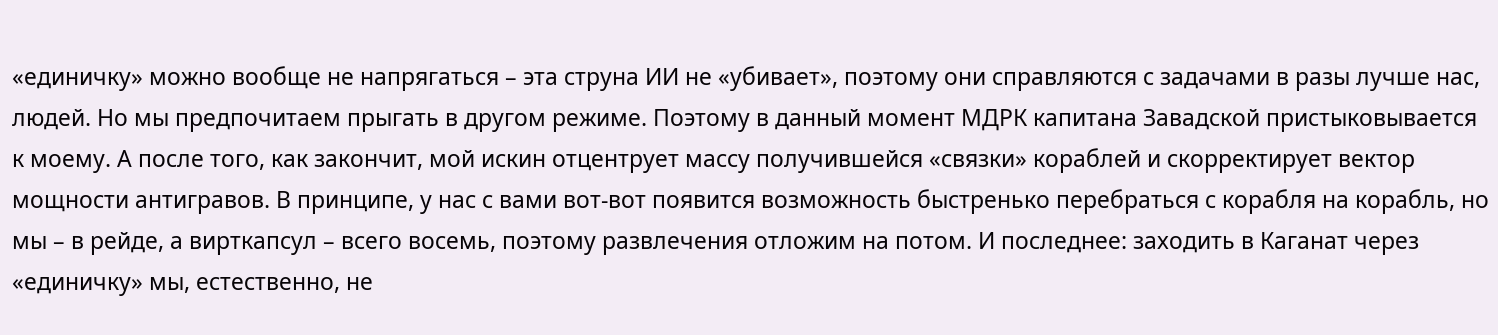«единичку» можно вообще не напрягаться – эта струна ИИ не «убивает», поэтому они справляются с задачами в разы лучше нас, людей. Но мы предпочитаем прыгать в другом режиме. Поэтому в данный момент МДРК капитана Завадской пристыковывается к моему. А после того, как закончит, мой искин отцентрует массу получившейся «связки» кораблей и скорректирует вектор мощности антигравов. В принципе, у нас с вами вот-вот появится возможность быстренько перебраться с корабля на корабль, но мы – в рейде, а вирткапсул – всего восемь, поэтому развлечения отложим на потом. И последнее: заходить в Каганат через «единичку» мы, естественно, не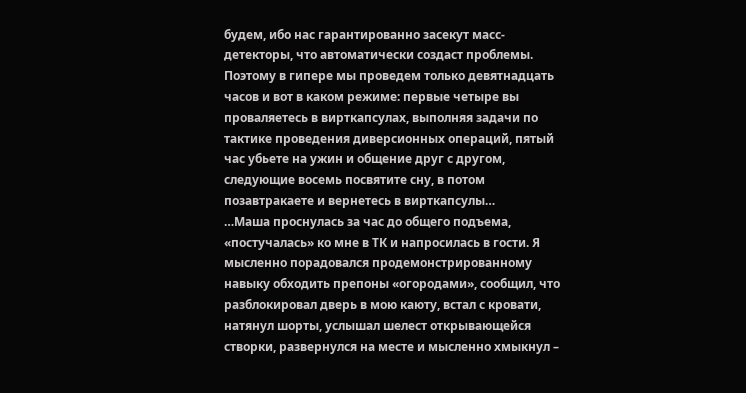будем, ибо нас гарантированно засекут масс-детекторы, что автоматически создаст проблемы. Поэтому в гипере мы проведем только девятнадцать часов и вот в каком режиме: первые четыре вы проваляетесь в вирткапсулах, выполняя задачи по тактике проведения диверсионных операций, пятый час убьете на ужин и общение друг с другом, следующие восемь посвятите сну, в потом позавтракаете и вернетесь в вирткапсулы…
…Маша проснулась за час до общего подъема, «постучалась» ко мне в ТК и напросилась в гости. Я мысленно порадовался продемонстрированному навыку обходить препоны «огородами», сообщил, что разблокировал дверь в мою каюту, встал с кровати, натянул шорты, услышал шелест открывающейся створки, развернулся на месте и мысленно хмыкнул –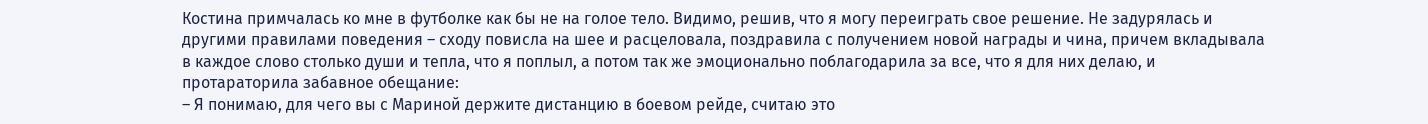Костина примчалась ко мне в футболке как бы не на голое тело. Видимо, решив, что я могу переиграть свое решение. Не задурялась и другими правилами поведения – сходу повисла на шее и расцеловала, поздравила с получением новой награды и чина, причем вкладывала в каждое слово столько души и тепла, что я поплыл, а потом так же эмоционально поблагодарила за все, что я для них делаю, и протараторила забавное обещание:
– Я понимаю, для чего вы с Мариной держите дистанцию в боевом рейде, считаю это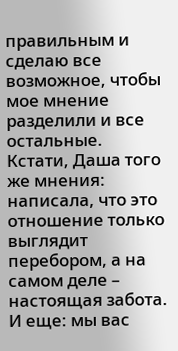правильным и сделаю все возможное, чтобы мое мнение разделили и все остальные. Кстати, Даша того же мнения: написала, что это отношение только выглядит перебором, а на самом деле – настоящая забота. И еще: мы вас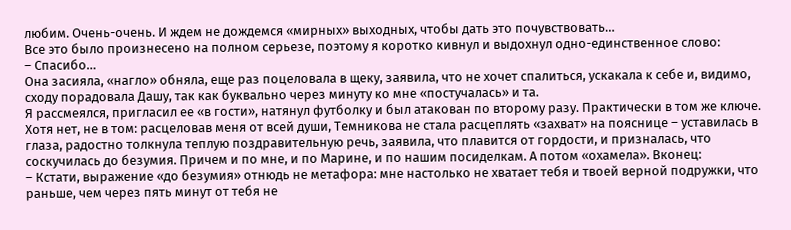любим. Очень-очень. И ждем не дождемся «мирных» выходных, чтобы дать это почувствовать…
Все это было произнесено на полном серьезе, поэтому я коротко кивнул и выдохнул одно-единственное слово:
– Спасибо…
Она засияла, «нагло» обняла, еще раз поцеловала в щеку, заявила, что не хочет спалиться, ускакала к себе и, видимо, сходу порадовала Дашу, так как буквально через минуту ко мне «постучалась» и та.
Я рассмеялся, пригласил ее «в гости», натянул футболку и был атакован по второму разу. Практически в том же ключе. Хотя нет, не в том: расцеловав меня от всей души, Темникова не стала расцеплять «захват» на пояснице – уставилась в глаза, радостно толкнула теплую поздравительную речь, заявила, что плавится от гордости, и призналась, что соскучилась до безумия. Причем и по мне, и по Марине, и по нашим посиделкам. А потом «охамела». Вконец:
– Кстати, выражение «до безумия» отнюдь не метафора: мне настолько не хватает тебя и твоей верной подружки, что раньше, чем через пять минут от тебя не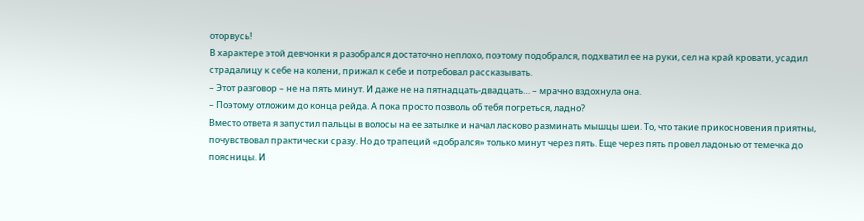оторвусь!
В характере этой девчонки я разобрался достаточно неплохо, поэтому подобрался, подхватил ее на руки, сел на край кровати, усадил страдалицу к себе на колени, прижал к себе и потребовал рассказывать.
– Этот разговор – не на пять минут. И даже не на пятнадцать-двадцать… – мрачно вздохнула она.
– Поэтому отложим до конца рейда. А пока просто позволь об тебя погреться, ладно?
Вместо ответа я запустил пальцы в волосы на ее затылке и начал ласково разминать мышцы шеи. То, что такие прикосновения приятны, почувствовал практически сразу. Но до трапеций «добрался» только минут через пять. Еще через пять провел ладонью от темечка до поясницы. И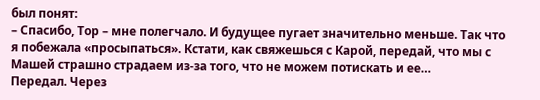был понят:
– Спасибо, Тор – мне полегчало. И будущее пугает значительно меньше. Так что я побежала «просыпаться». Кстати, как свяжешься с Карой, передай, что мы с Машей страшно страдаем из-за того, что не можем потискать и ее…
Передал. Через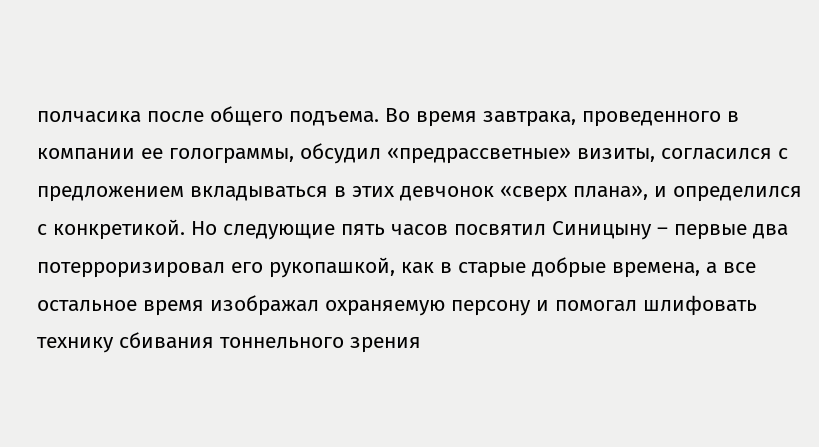полчасика после общего подъема. Во время завтрака, проведенного в компании ее голограммы, обсудил «предрассветные» визиты, согласился с предложением вкладываться в этих девчонок «сверх плана», и определился с конкретикой. Но следующие пять часов посвятил Синицыну – первые два потерроризировал его рукопашкой, как в старые добрые времена, а все остальное время изображал охраняемую персону и помогал шлифовать технику сбивания тоннельного зрения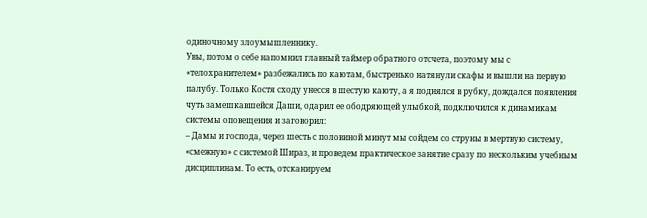одиночному злоумышленнику.
Увы, потом о себе напомнил главный таймер обратного отсчета, поэтому мы с «телохранителем» разбежались по каютам, быстренько натянули скафы и вышли на первую палубу. Только Костя сходу унесся в шестую каюту, а я поднялся в рубку, дождался появления чуть замешкавшейся Даши, одарил ее ободряющей улыбкой, подключился к динамикам системы оповещения и заговорил:
– Дамы и господа, через шесть с половиной минут мы сойдем со струны в мертвую систему, «смежную» с системой Шираз, и проведем практическое занятие сразу по нескольким учебным дисциплинам. То есть, отсканируем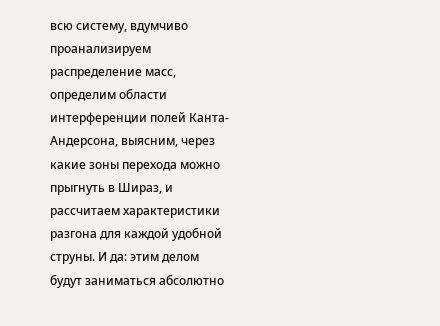всю систему, вдумчиво проанализируем распределение масс, определим области интерференции полей Канта-Андерсона, выясним, через какие зоны перехода можно прыгнуть в Шираз, и рассчитаем характеристики разгона для каждой удобной струны. И да: этим делом будут заниматься абсолютно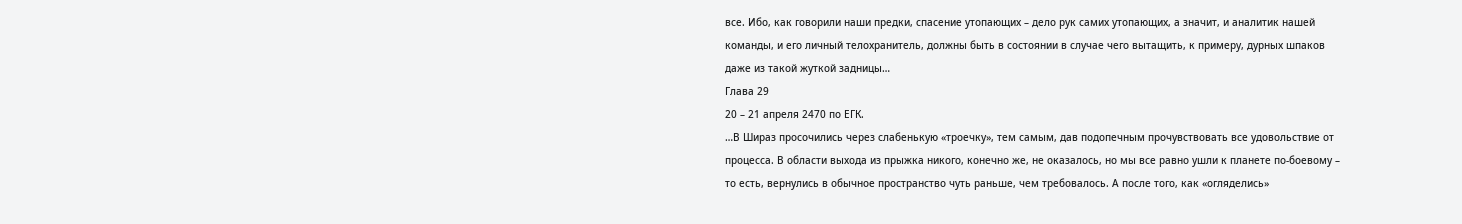все. Ибо, как говорили наши предки, спасение утопающих – дело рук самих утопающих, а значит, и аналитик нашей команды, и его личный телохранитель, должны быть в состоянии в случае чего вытащить, к примеру, дурных шпаков даже из такой жуткой задницы…
Глава 29
20 – 21 апреля 2470 по ЕГК.
…В Шираз просочились через слабенькую «троечку», тем самым, дав подопечным прочувствовать все удовольствие от процесса. В области выхода из прыжка никого, конечно же, не оказалось, но мы все равно ушли к планете по-боевому – то есть, вернулись в обычное пространство чуть раньше, чем требовалось. А после того, как «огляделись»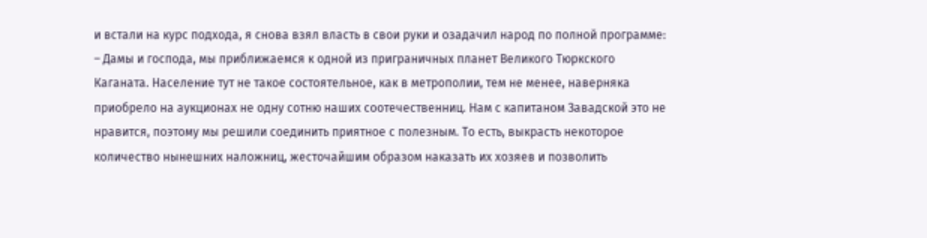и встали на курс подхода, я снова взял власть в свои руки и озадачил народ по полной программе:
– Дамы и господа, мы приближаемся к одной из приграничных планет Великого Тюркского Каганата. Население тут не такое состоятельное, как в метрополии, тем не менее, наверняка приобрело на аукционах не одну сотню наших соотечественниц. Нам с капитаном Завадской это не нравится, поэтому мы решили соединить приятное с полезным. То есть, выкрасть некоторое количество нынешних наложниц, жесточайшим образом наказать их хозяев и позволить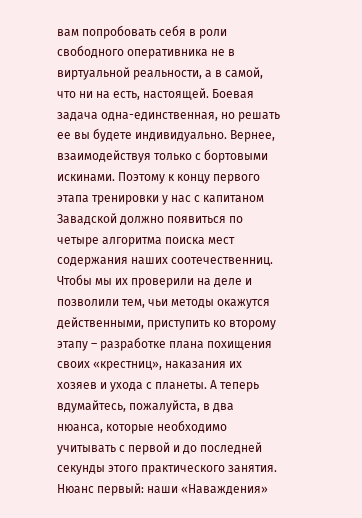вам попробовать себя в роли свободного оперативника не в виртуальной реальности, а в самой, что ни на есть, настоящей. Боевая задача одна-единственная, но решать ее вы будете индивидуально. Вернее, взаимодействуя только с бортовыми искинами. Поэтому к концу первого этапа тренировки у нас с капитаном Завадской должно появиться по четыре алгоритма поиска мест содержания наших соотечественниц. Чтобы мы их проверили на деле и позволили тем, чьи методы окажутся действенными, приступить ко второму этапу – разработке плана похищения своих «крестниц», наказания их хозяев и ухода с планеты. А теперь вдумайтесь, пожалуйста, в два нюанса, которые необходимо учитывать с первой и до последней секунды этого практического занятия. Нюанс первый: наши «Наваждения»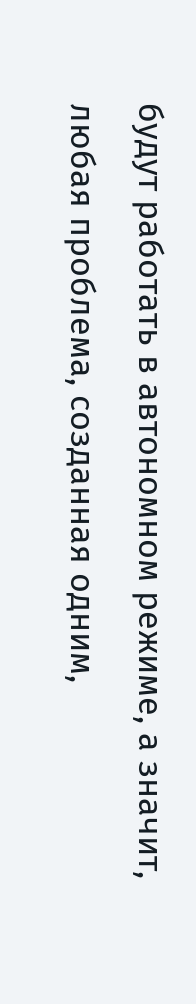будут работать в автономном режиме, а значит, любая проблема, созданная одним,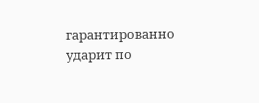гарантированно ударит по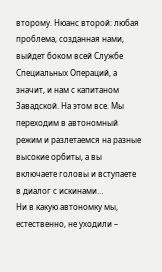второму. Нюанс второй: любая проблема, созданная нами, выйдет боком всей Службе Специальных Операций, а значит, и нам с капитаном Завадской. На этом все. Мы переходим в автономный режим и разлетаемся на разные высокие орбиты, а вы включаете головы и вступаете в диалог с искинами…
Ни в какую автономку мы, естественно, не уходили –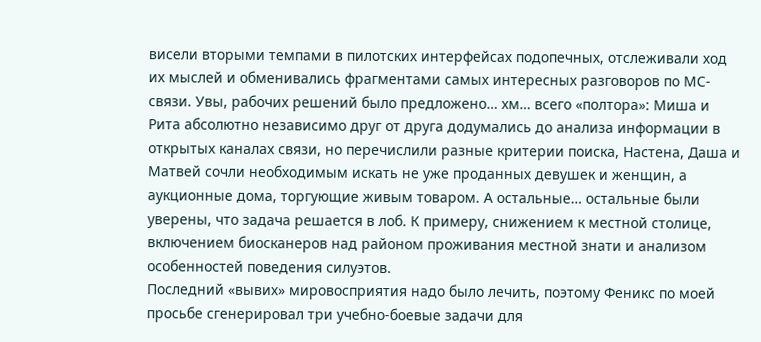висели вторыми темпами в пилотских интерфейсах подопечных, отслеживали ход их мыслей и обменивались фрагментами самых интересных разговоров по МС-связи. Увы, рабочих решений было предложено… хм… всего «полтора»: Миша и Рита абсолютно независимо друг от друга додумались до анализа информации в открытых каналах связи, но перечислили разные критерии поиска, Настена, Даша и Матвей сочли необходимым искать не уже проданных девушек и женщин, а аукционные дома, торгующие живым товаром. А остальные… остальные были уверены, что задача решается в лоб. К примеру, снижением к местной столице, включением биосканеров над районом проживания местной знати и анализом особенностей поведения силуэтов.
Последний «вывих» мировосприятия надо было лечить, поэтому Феникс по моей просьбе сгенерировал три учебно-боевые задачи для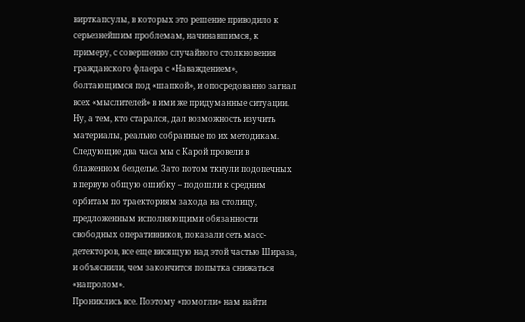вирткапсулы, в которых это решение приводило к серьезнейшим проблемам, начинавшимся, к примеру, с совершенно случайного столкновения гражданского флаера с «Наваждением», болтающимся под «шапкой», и опосредованно загнал всех «мыслителей» в ими же придуманные ситуации. Ну, а тем, кто старался, дал возможность изучить материалы, реально собранные по их методикам.
Следующие два часа мы с Карой провели в блаженном безделье. Зато потом ткнули подопечных в первую общую ошибку – подошли к средним орбитам по траекториям захода на столицу, предложенным исполняющими обязанности свободных оперативников, показали сеть масс-детекторов, все еще висящую над этой частью Шираза, и объяснили, чем закончится попытка снижаться «напролом».
Прониклись все. Поэтому «помогли» нам найти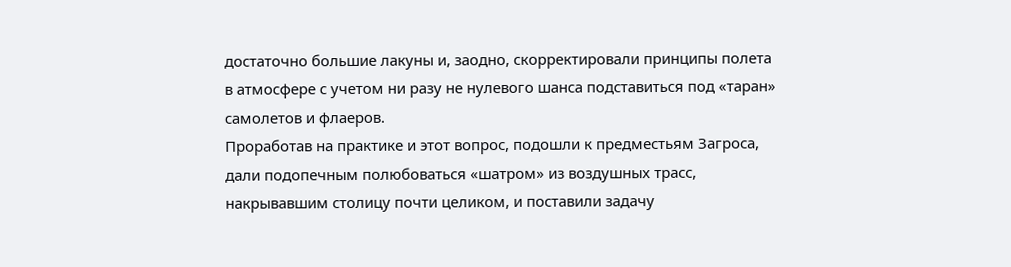достаточно большие лакуны и, заодно, скорректировали принципы полета в атмосфере с учетом ни разу не нулевого шанса подставиться под «таран» самолетов и флаеров.
Проработав на практике и этот вопрос, подошли к предместьям Загроса, дали подопечным полюбоваться «шатром» из воздушных трасс, накрывавшим столицу почти целиком, и поставили задачу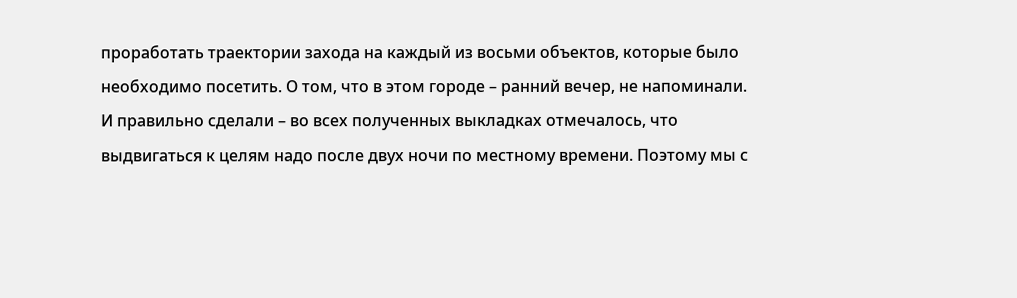проработать траектории захода на каждый из восьми объектов, которые было необходимо посетить. О том, что в этом городе – ранний вечер, не напоминали. И правильно сделали – во всех полученных выкладках отмечалось, что выдвигаться к целям надо после двух ночи по местному времени. Поэтому мы с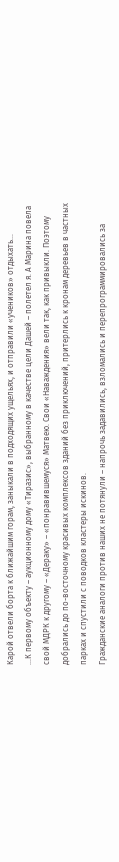Карой отвели борта к ближайшим горам, заныкали в подходящих ущельях, и отправили «учеников» отдыхать…
…К первому объекту – аукционному дому «Тиразис», выбранному в качестве цели Дашей – полетел я. А Марина повела свой МДРК к другому – «Дераку» – «понравившемуся» Матвею. Свои «Наваждения» вели так, как привыкли. Поэтому добрались до по-восточному красивых комплексов зданий без приключений, притерлись к кронам деревьев в частных парках и спустили с поводков кластеры искинов.
Гражданские аналоги против наших не потянули – напрочь задавились, взломались и перепрограммировались за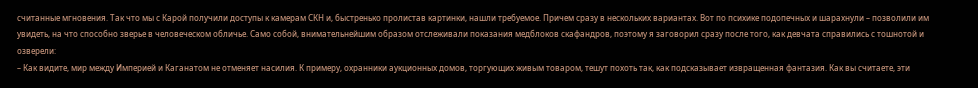считанные мгновения. Так что мы с Карой получили доступы к камерам СКН и, быстренько пролистав картинки, нашли требуемое. Причем сразу в нескольких вариантах. Вот по психике подопечных и шарахнули – позволили им увидеть, на что способно зверье в человеческом обличье. Само собой, внимательнейшим образом отслеживали показания медблоков скафандров, поэтому я заговорил сразу после того, как девчата справились с тошнотой и озверели:
– Как видите, мир между Империей и Каганатом не отменяет насилия. К примеру, охранники аукционных домов, торгующих живым товаром, тешут похоть так, как подсказывает извращенная фантазия. Как вы считаете, эти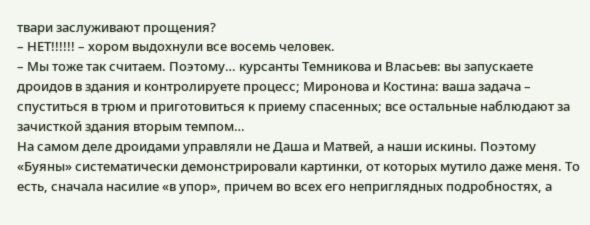твари заслуживают прощения?
– НЕТ!!!!!! – хором выдохнули все восемь человек.
– Мы тоже так считаем. Поэтому… курсанты Темникова и Власьев: вы запускаете дроидов в здания и контролируете процесс; Миронова и Костина: ваша задача – спуститься в трюм и приготовиться к приему спасенных; все остальные наблюдают за зачисткой здания вторым темпом…
На самом деле дроидами управляли не Даша и Матвей, а наши искины. Поэтому «Буяны» систематически демонстрировали картинки, от которых мутило даже меня. То есть, сначала насилие «в упор», причем во всех его неприглядных подробностях, а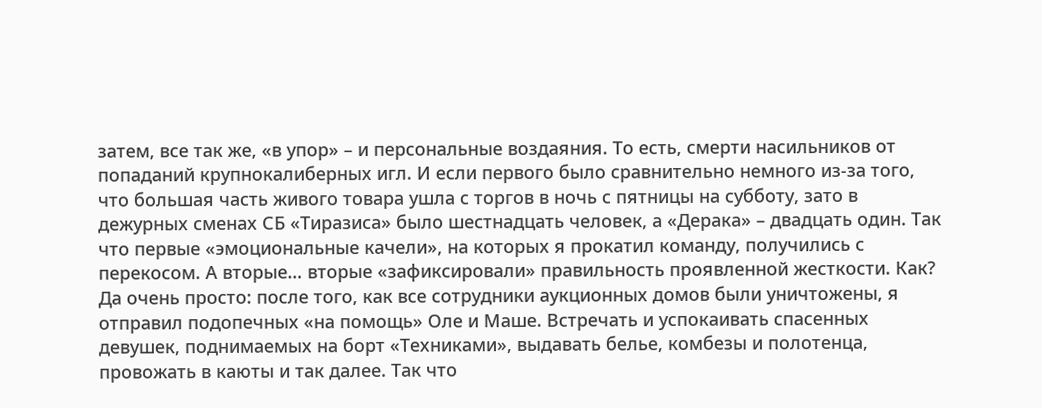затем, все так же, «в упор» – и персональные воздаяния. То есть, смерти насильников от попаданий крупнокалиберных игл. И если первого было сравнительно немного из-за того, что большая часть живого товара ушла с торгов в ночь с пятницы на субботу, зато в дежурных сменах СБ «Тиразиса» было шестнадцать человек, а «Дерака» – двадцать один. Так что первые «эмоциональные качели», на которых я прокатил команду, получились с перекосом. А вторые… вторые «зафиксировали» правильность проявленной жесткости. Как? Да очень просто: после того, как все сотрудники аукционных домов были уничтожены, я отправил подопечных «на помощь» Оле и Маше. Встречать и успокаивать спасенных девушек, поднимаемых на борт «Техниками», выдавать белье, комбезы и полотенца, провожать в каюты и так далее. Так что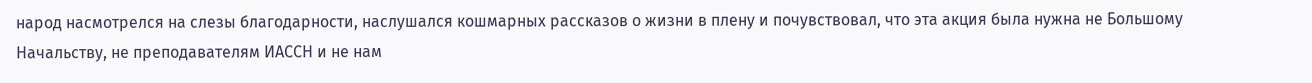народ насмотрелся на слезы благодарности, наслушался кошмарных рассказов о жизни в плену и почувствовал, что эта акция была нужна не Большому Начальству, не преподавателям ИАССН и не нам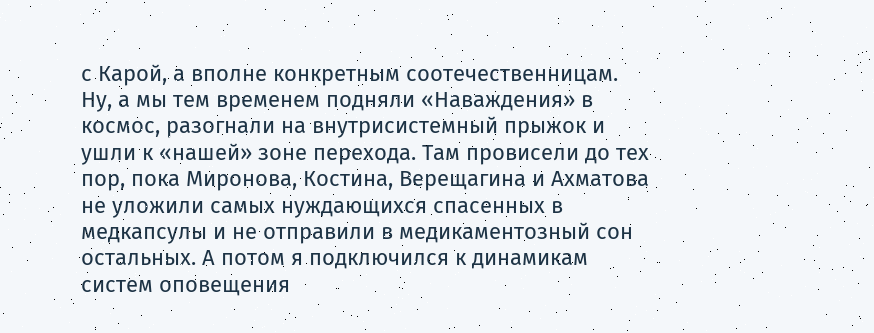с Карой, а вполне конкретным соотечественницам.
Ну, а мы тем временем подняли «Наваждения» в космос, разогнали на внутрисистемный прыжок и ушли к «нашей» зоне перехода. Там провисели до тех пор, пока Миронова, Костина, Верещагина и Ахматова не уложили самых нуждающихся спасенных в медкапсулы и не отправили в медикаментозный сон остальных. А потом я подключился к динамикам систем оповещения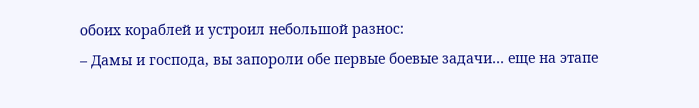обоих кораблей и устроил небольшой разнос:
– Дамы и господа, вы запороли обе первые боевые задачи… еще на этапе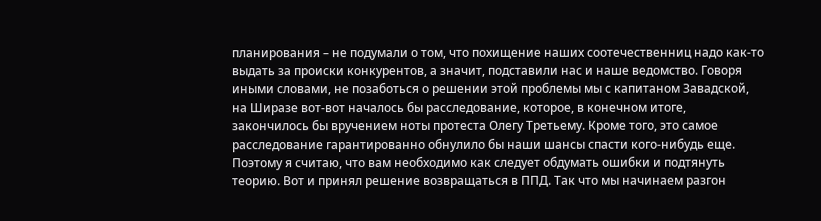планирования – не подумали о том, что похищение наших соотечественниц надо как-то выдать за происки конкурентов, а значит, подставили нас и наше ведомство. Говоря иными словами, не позаботься о решении этой проблемы мы с капитаном Завадской, на Ширазе вот-вот началось бы расследование, которое, в конечном итоге, закончилось бы вручением ноты протеста Олегу Третьему. Кроме того, это самое расследование гарантированно обнулило бы наши шансы спасти кого-нибудь еще. Поэтому я считаю, что вам необходимо как следует обдумать ошибки и подтянуть теорию. Вот и принял решение возвращаться в ППД. Так что мы начинаем разгон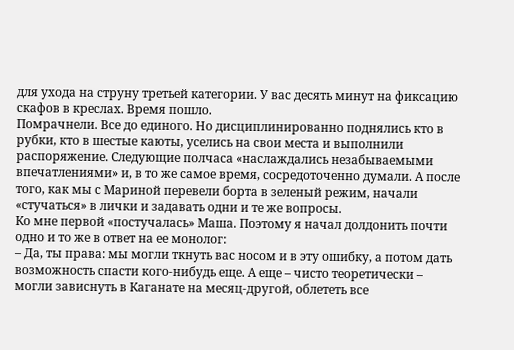для ухода на струну третьей категории. У вас десять минут на фиксацию скафов в креслах. Время пошло.
Помрачнели. Все до единого. Но дисциплинированно поднялись кто в рубки, кто в шестые каюты, уселись на свои места и выполнили распоряжение. Следующие полчаса «наслаждались незабываемыми впечатлениями» и, в то же самое время, сосредоточенно думали. А после того, как мы с Мариной перевели борта в зеленый режим, начали «стучаться» в лички и задавать одни и те же вопросы.
Ко мне первой «постучалась» Маша. Поэтому я начал долдонить почти одно и то же в ответ на ее монолог:
– Да, ты права: мы могли ткнуть вас носом и в эту ошибку, а потом дать возможность спасти кого-нибудь еще. А еще – чисто теоретически – могли зависнуть в Каганате на месяц-другой, облететь все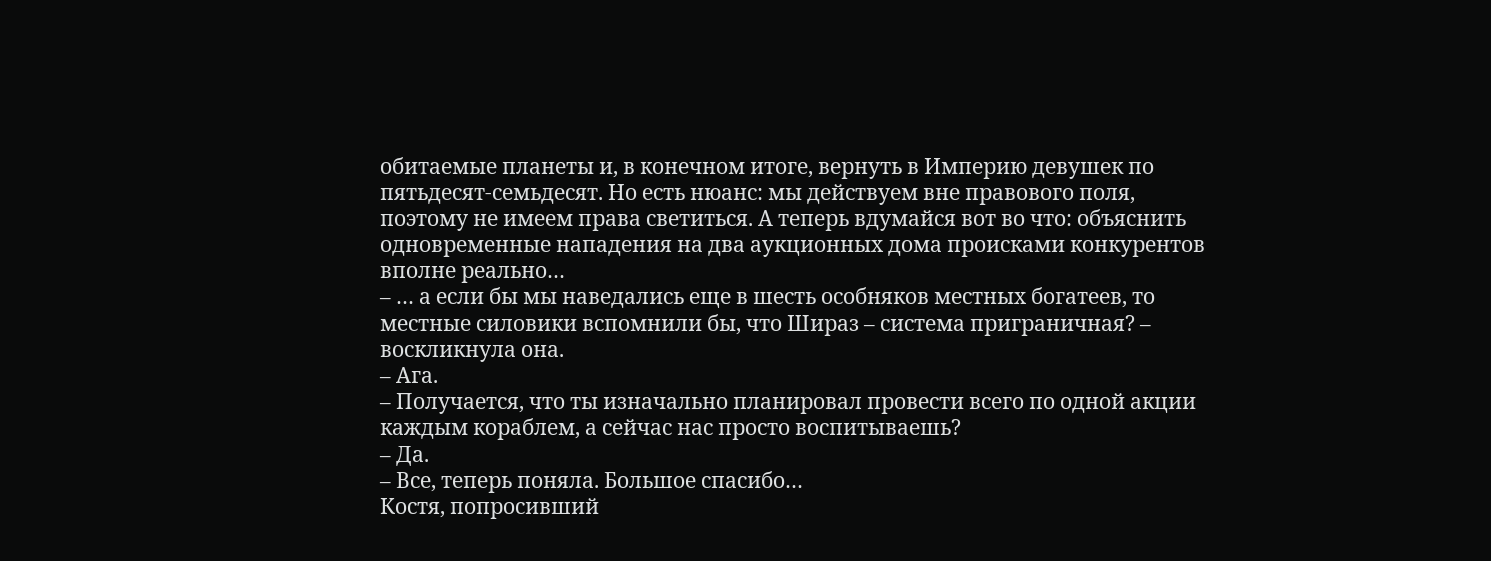обитаемые планеты и, в конечном итоге, вернуть в Империю девушек по пятьдесят-семьдесят. Но есть нюанс: мы действуем вне правового поля, поэтому не имеем права светиться. А теперь вдумайся вот во что: объяснить одновременные нападения на два аукционных дома происками конкурентов вполне реально…
– … а если бы мы наведались еще в шесть особняков местных богатеев, то местные силовики вспомнили бы, что Шираз – система приграничная? – воскликнула она.
– Ага.
– Получается, что ты изначально планировал провести всего по одной акции каждым кораблем, а сейчас нас просто воспитываешь?
– Да.
– Все, теперь поняла. Большое спасибо…
Костя, попросивший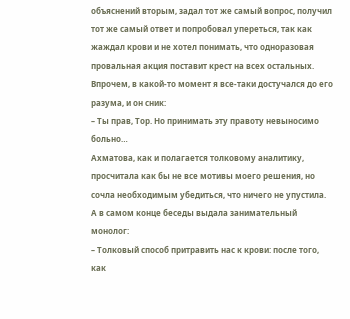объяснений вторым, задал тот же самый вопрос, получил тот же самый ответ и попробовал упереться, так как жаждал крови и не хотел понимать, что одноразовая провальная акция поставит крест на всех остальных. Впрочем, в какой-то момент я все-таки достучался до его разума, и он сник:
– Ты прав, Тор. Но принимать эту правоту невыносимо больно…
Ахматова, как и полагается толковому аналитику, просчитала как бы не все мотивы моего решения, но сочла необходимым убедиться, что ничего не упустила. А в самом конце беседы выдала занимательный монолог:
– Толковый способ притравить нас к крови: после того, как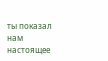ты показал нам настоящее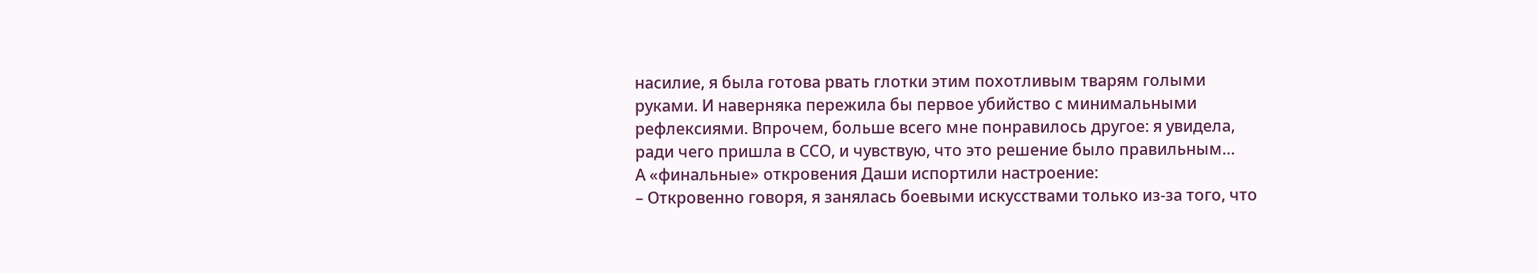насилие, я была готова рвать глотки этим похотливым тварям голыми руками. И наверняка пережила бы первое убийство с минимальными рефлексиями. Впрочем, больше всего мне понравилось другое: я увидела, ради чего пришла в ССО, и чувствую, что это решение было правильным…
А «финальные» откровения Даши испортили настроение:
– Откровенно говоря, я занялась боевыми искусствами только из-за того, что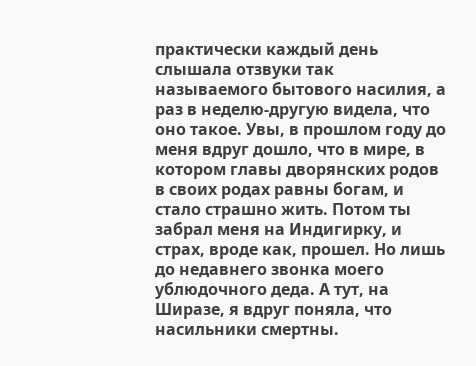практически каждый день слышала отзвуки так называемого бытового насилия, а раз в неделю-другую видела, что оно такое. Увы, в прошлом году до меня вдруг дошло, что в мире, в котором главы дворянских родов в своих родах равны богам, и стало страшно жить. Потом ты забрал меня на Индигирку, и страх, вроде как, прошел. Но лишь до недавнего звонка моего ублюдочного деда. А тут, на Ширазе, я вдруг поняла, что насильники смертны.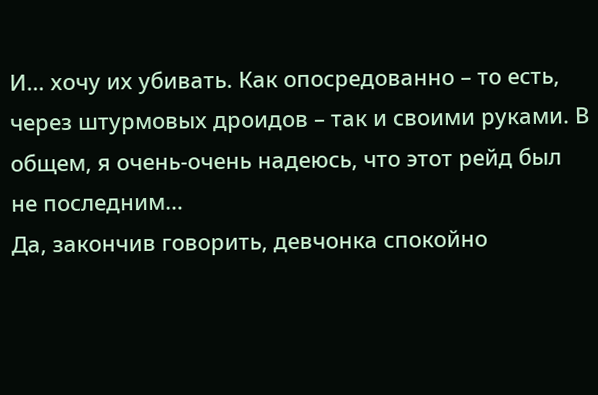И… хочу их убивать. Как опосредованно – то есть, через штурмовых дроидов – так и своими руками. В общем, я очень-очень надеюсь, что этот рейд был не последним…
Да, закончив говорить, девчонка спокойно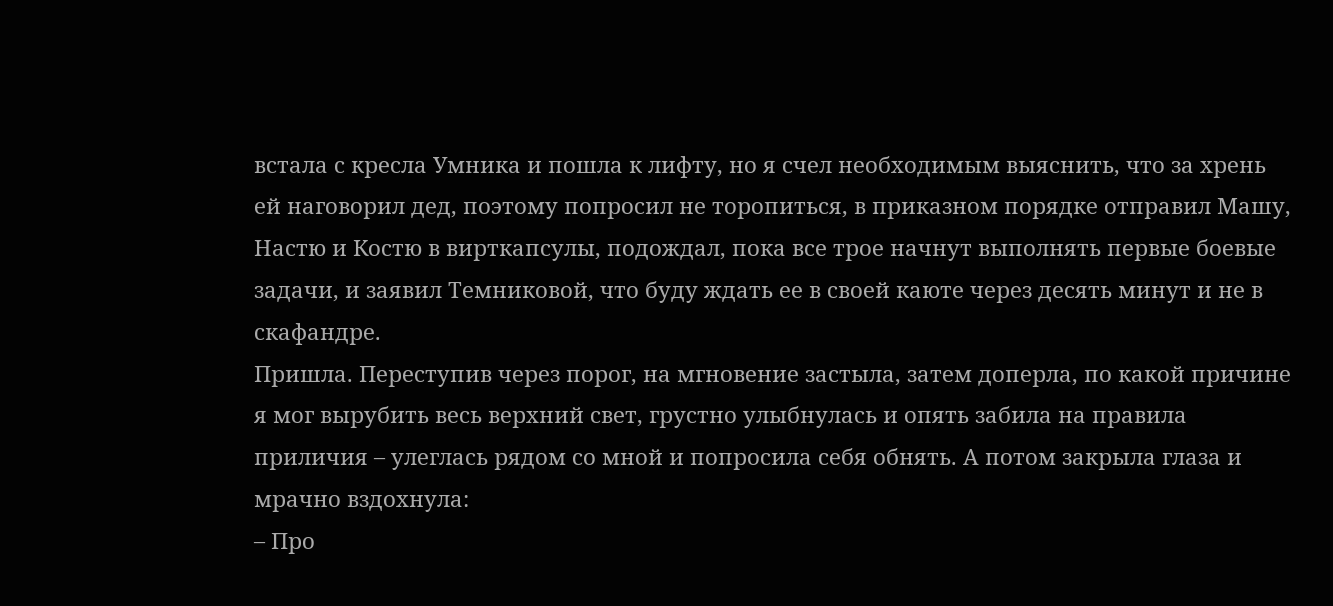встала с кресла Умника и пошла к лифту, но я счел необходимым выяснить, что за хрень ей наговорил дед, поэтому попросил не торопиться, в приказном порядке отправил Машу, Настю и Костю в вирткапсулы, подождал, пока все трое начнут выполнять первые боевые задачи, и заявил Темниковой, что буду ждать ее в своей каюте через десять минут и не в скафандре.
Пришла. Переступив через порог, на мгновение застыла, затем доперла, по какой причине я мог вырубить весь верхний свет, грустно улыбнулась и опять забила на правила приличия – улеглась рядом со мной и попросила себя обнять. А потом закрыла глаза и мрачно вздохнула:
– Про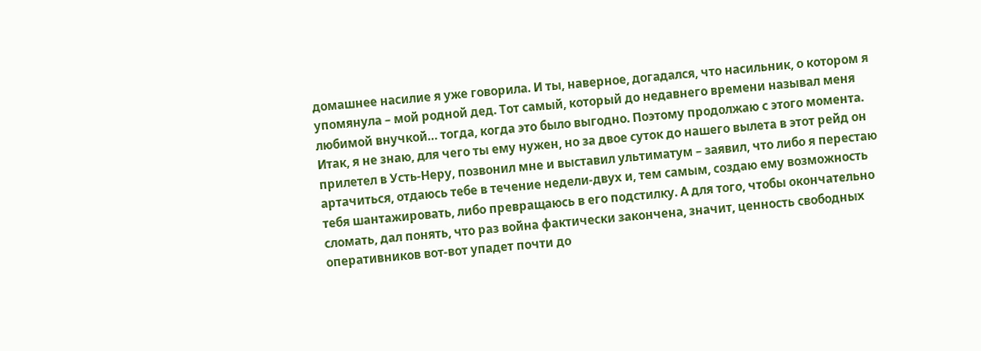домашнее насилие я уже говорила. И ты, наверное, догадался, что насильник, о котором я упомянула – мой родной дед. Тот самый, который до недавнего времени называл меня любимой внучкой… тогда, когда это было выгодно. Поэтому продолжаю с этого момента. Итак, я не знаю, для чего ты ему нужен, но за двое суток до нашего вылета в этот рейд он прилетел в Усть-Неру, позвонил мне и выставил ультиматум – заявил, что либо я перестаю артачиться, отдаюсь тебе в течение недели-двух и, тем самым, создаю ему возможность тебя шантажировать, либо превращаюсь в его подстилку. А для того, чтобы окончательно сломать, дал понять, что раз война фактически закончена, значит, ценность свободных оперативников вот-вот упадет почти до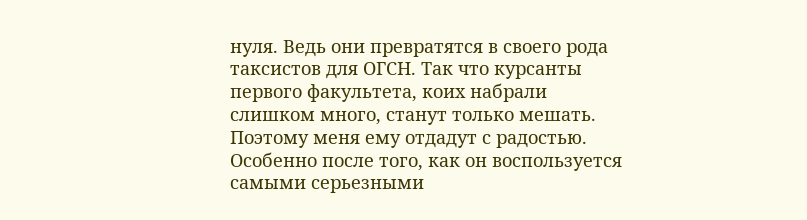нуля. Ведь они превратятся в своего рода таксистов для ОГСН. Так что курсанты первого факультета, коих набрали слишком много, станут только мешать. Поэтому меня ему отдадут с радостью. Особенно после того, как он воспользуется самыми серьезными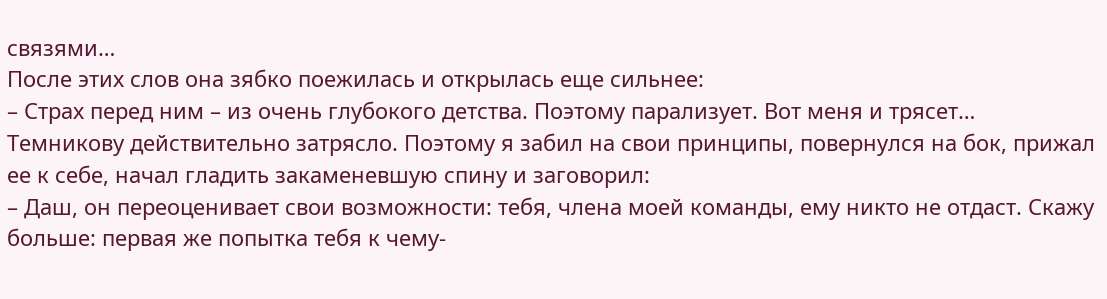связями…
После этих слов она зябко поежилась и открылась еще сильнее:
– Страх перед ним – из очень глубокого детства. Поэтому парализует. Вот меня и трясет…
Темникову действительно затрясло. Поэтому я забил на свои принципы, повернулся на бок, прижал ее к себе, начал гладить закаменевшую спину и заговорил:
– Даш, он переоценивает свои возможности: тебя, члена моей команды, ему никто не отдаст. Скажу больше: первая же попытка тебя к чему-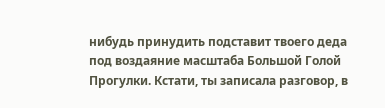нибудь принудить подставит твоего деда под воздаяние масштаба Большой Голой Прогулки. Кстати, ты записала разговор, в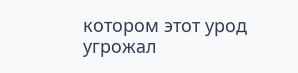котором этот урод угрожал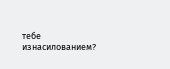тебе изнасилованием?